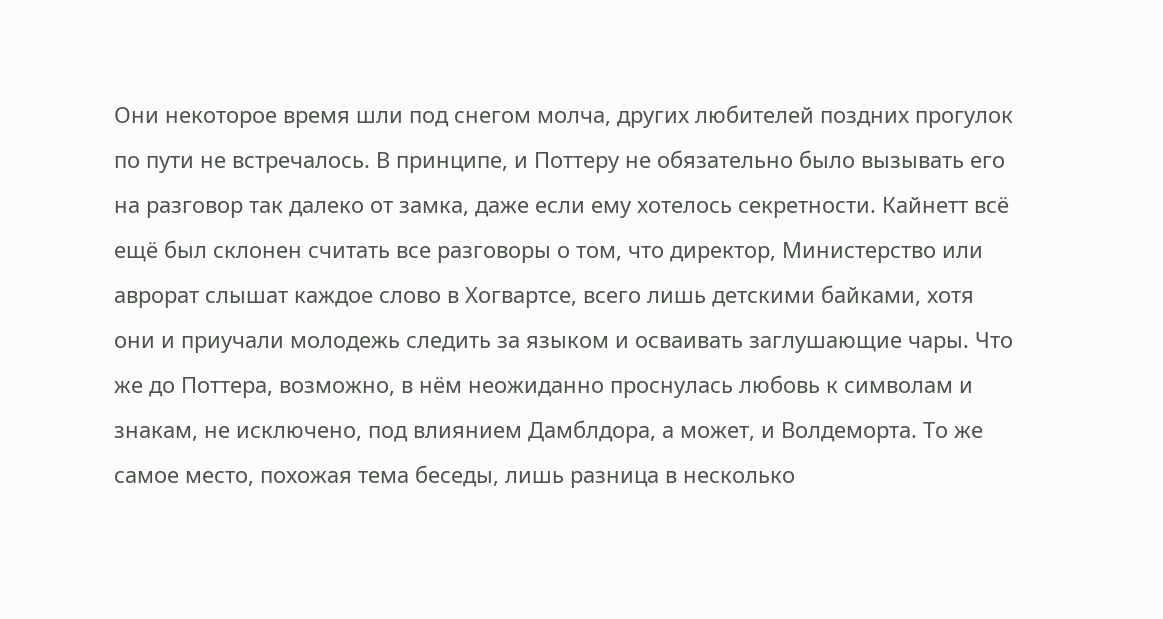Они некоторое время шли под снегом молча, других любителей поздних прогулок по пути не встречалось. В принципе, и Поттеру не обязательно было вызывать его на разговор так далеко от замка, даже если ему хотелось секретности. Кайнетт всё ещё был склонен считать все разговоры о том, что директор, Министерство или аврорат слышат каждое слово в Хогвартсе, всего лишь детскими байками, хотя они и приучали молодежь следить за языком и осваивать заглушающие чары. Что же до Поттера, возможно, в нём неожиданно проснулась любовь к символам и знакам, не исключено, под влиянием Дамблдора, а может, и Волдеморта. То же самое место, похожая тема беседы, лишь разница в несколько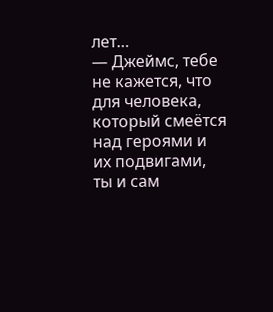лет…
— Джеймс, тебе не кажется, что для человека, который смеётся над героями и их подвигами, ты и сам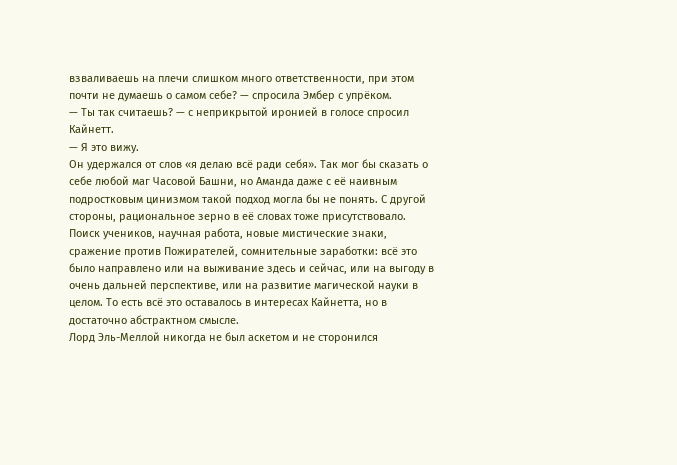взваливаешь на плечи слишком много ответственности, при этом почти не думаешь о самом себе? — спросила Эмбер с упрёком.
— Ты так считаешь? — с неприкрытой иронией в голосе спросил Кайнетт.
— Я это вижу.
Он удержался от слов «я делаю всё ради себя». Так мог бы сказать о себе любой маг Часовой Башни, но Аманда даже с её наивным подростковым цинизмом такой подход могла бы не понять. С другой стороны, рациональное зерно в её словах тоже присутствовало. Поиск учеников, научная работа, новые мистические знаки, сражение против Пожирателей, сомнительные заработки: всё это было направлено или на выживание здесь и сейчас, или на выгоду в очень дальней перспективе, или на развитие магической науки в целом. То есть всё это оставалось в интересах Кайнетта, но в достаточно абстрактном смысле.
Лорд Эль-Меллой никогда не был аскетом и не сторонился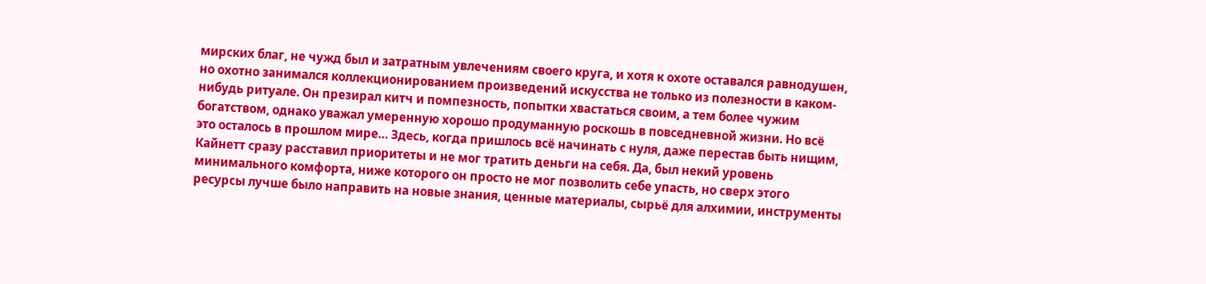мирских благ, не чужд был и затратным увлечениям своего круга, и хотя к охоте оставался равнодушен, но охотно занимался коллекционированием произведений искусства не только из полезности в каком-нибудь ритуале. Он презирал китч и помпезность, попытки хвастаться своим, а тем более чужим богатством, однако уважал умеренную хорошо продуманную роскошь в повседневной жизни. Но всё это осталось в прошлом мире… Здесь, когда пришлось всё начинать с нуля, даже перестав быть нищим, Кайнетт сразу расставил приоритеты и не мог тратить деньги на себя. Да, был некий уровень минимального комфорта, ниже которого он просто не мог позволить себе упасть, но сверх этого ресурсы лучше было направить на новые знания, ценные материалы, сырьё для алхимии, инструменты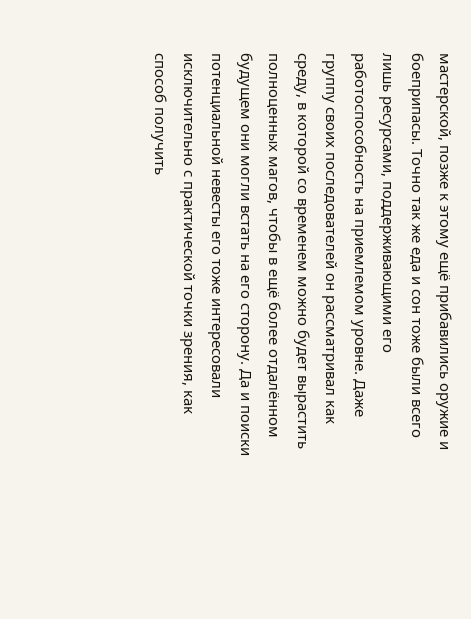мастерской, позже к этому ещё прибавились оружие и боеприпасы. Точно так же еда и сон тоже были всего лишь ресурсами, поддерживающими его работоспособность на приемлемом уровне. Даже группу своих последователей он рассматривал как среду, в которой со временем можно будет вырастить полноценных магов, чтобы в ещё более отдалённом будущем они могли встать на его сторону. Да и поиски потенциальной невесты его тоже интересовали исключительно с практической точки зрения, как способ получить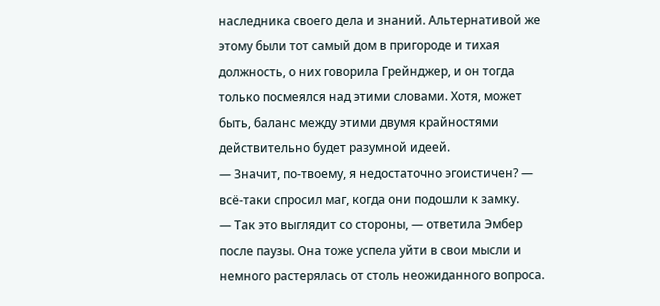наследника своего дела и знаний. Альтернативой же этому были тот самый дом в пригороде и тихая должность, о них говорила Грейнджер, и он тогда только посмеялся над этими словами. Хотя, может быть, баланс между этими двумя крайностями действительно будет разумной идеей.
— Значит, по-твоему, я недостаточно эгоистичен? — всё-таки спросил маг, когда они подошли к замку.
— Так это выглядит со стороны, — ответила Эмбер после паузы. Она тоже успела уйти в свои мысли и немного растерялась от столь неожиданного вопроса.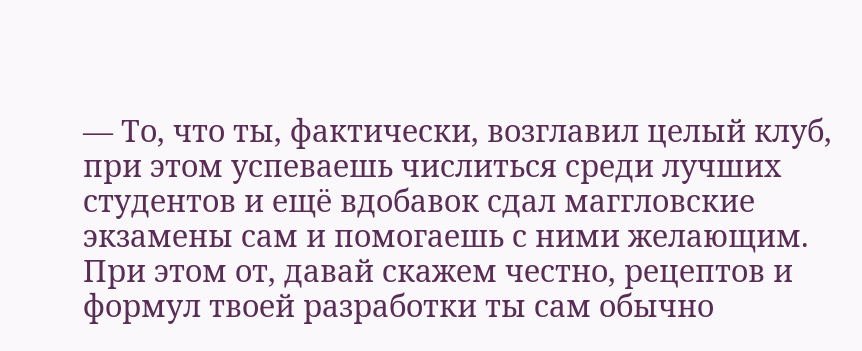— То, что ты, фактически, возглавил целый клуб, при этом успеваешь числиться среди лучших студентов и ещё вдобавок сдал маггловские экзамены сам и помогаешь с ними желающим. При этом от, давай скажем честно, рецептов и формул твоей разработки ты сам обычно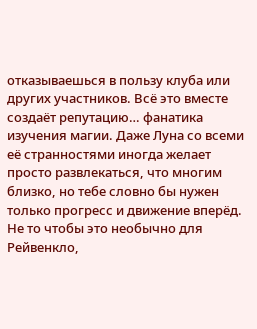отказываешься в пользу клуба или других участников. Всё это вместе создаёт репутацию… фанатика изучения магии. Даже Луна со всеми её странностями иногда желает просто развлекаться, что многим близко, но тебе словно бы нужен только прогресс и движение вперёд. Не то чтобы это необычно для Рейвенкло,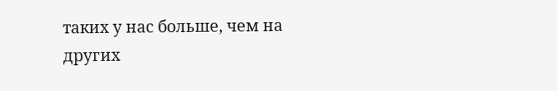таких у нас больше, чем на других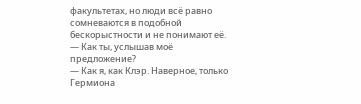факультетах, но люди всё равно сомневаются в подобной бескорыстности и не понимают её.
— Как ты, услышав моё предложение?
— Как я, как Клэр. Наверное, только Гермиона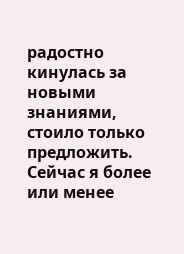радостно кинулась за новыми знаниями, стоило только предложить. Сейчас я более или менее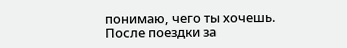понимаю, чего ты хочешь. После поездки за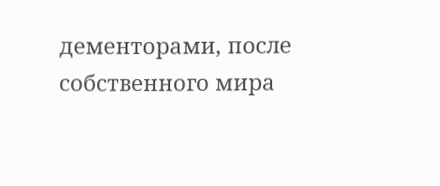дементорами, после собственного мира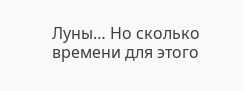Луны… Но сколько времени для этого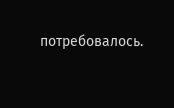потребовалось.